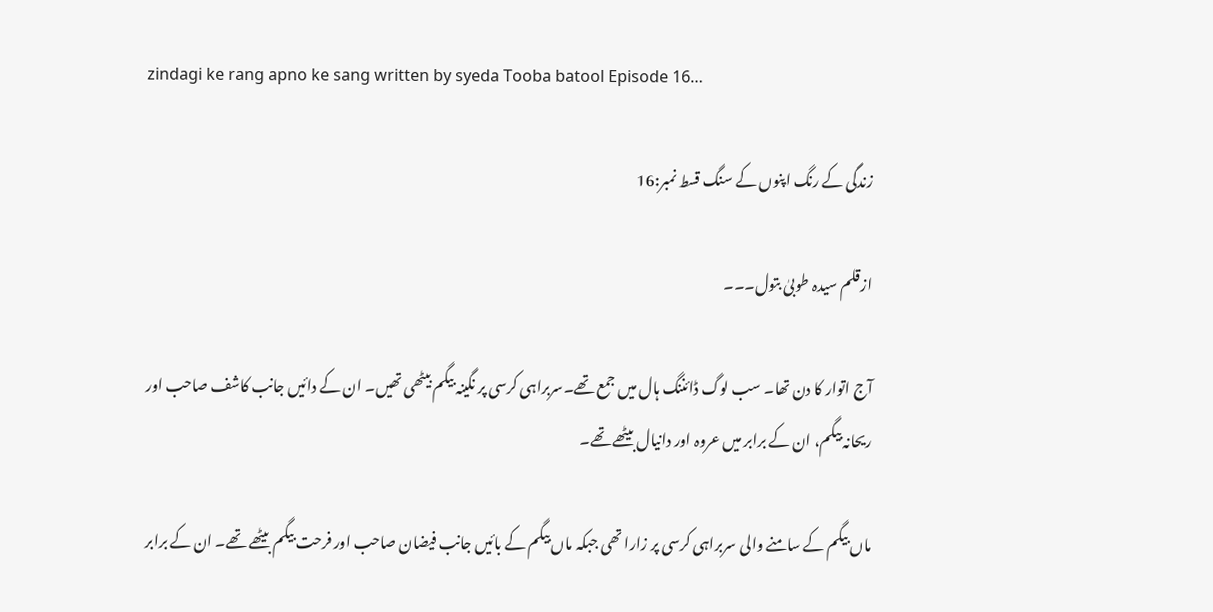zindagi ke rang apno ke sang written by syeda Tooba batool Episode 16…

زندگی کے رنگ اپنوں کے سنگ قسط نمبر:16

ازقلم سیدہ طوبیٰ بتول۔۔۔

آج اتوار کا دن تھا۔ سب لوگ ڈائننگ ہال میں جمع تھے۔سربراہی کرسی پر نگینہ بیگم بیٹھی تھیں۔ ان کے دائیں جانب کاشف صاحب اور ریحانہ بیگم، ان کے برابر میں عروہ اور دانیال بیٹھے تھے۔

ماں بیگم کے سامنے والی سربراہی کرسی پر زارا تھی جبکہ ماں بیگم کے بائیں جانب فیضان صاحب اور فرحت بیگم بیٹھے تھے۔ ان کے برابر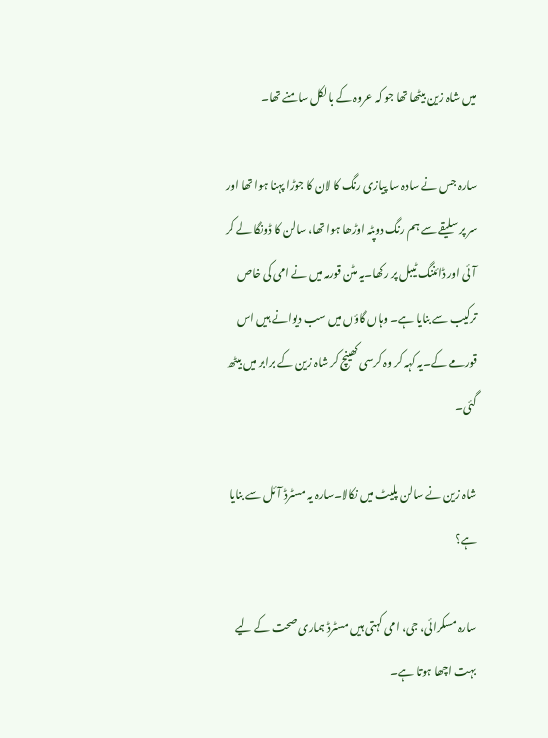میں شاہ زین بیٹھا تھا جو کہ عروہ کے بالکل سامنے تھا۔

سارہ جس نے سادہ سا پیازی رنگ کا لان کا جوڑا پہنا ہوا تھا اور سر پر سلیقے سے ہم رنگ دوپٹہ اوڑھا ہوا تھا، سالن کا ڈونگا لے کر آئی اور ڈائننگ ٹیبل پر رکھا۔یہ مٹن قورمہ میں نے امی کی خاص ترکیب سے بنایا ہے۔ وہاں گاؤں میں سب دیوانے ہیں اس قورمے کے۔یہ کہہ کر وہ کرسی کھینچ کر شاہ زین کے برابر میں بیٹھ گئی۔

شاہ زین نے سالن پلیٹ میں نکالا۔سارہ یہ مسٹرڈ آئل سے بنایا ہے؟

سارہ مسکرائی، جی، امی کہتی ہیں مسٹرڈ ہماری صحت کے لیے بہت اچھا ہوتا ہے۔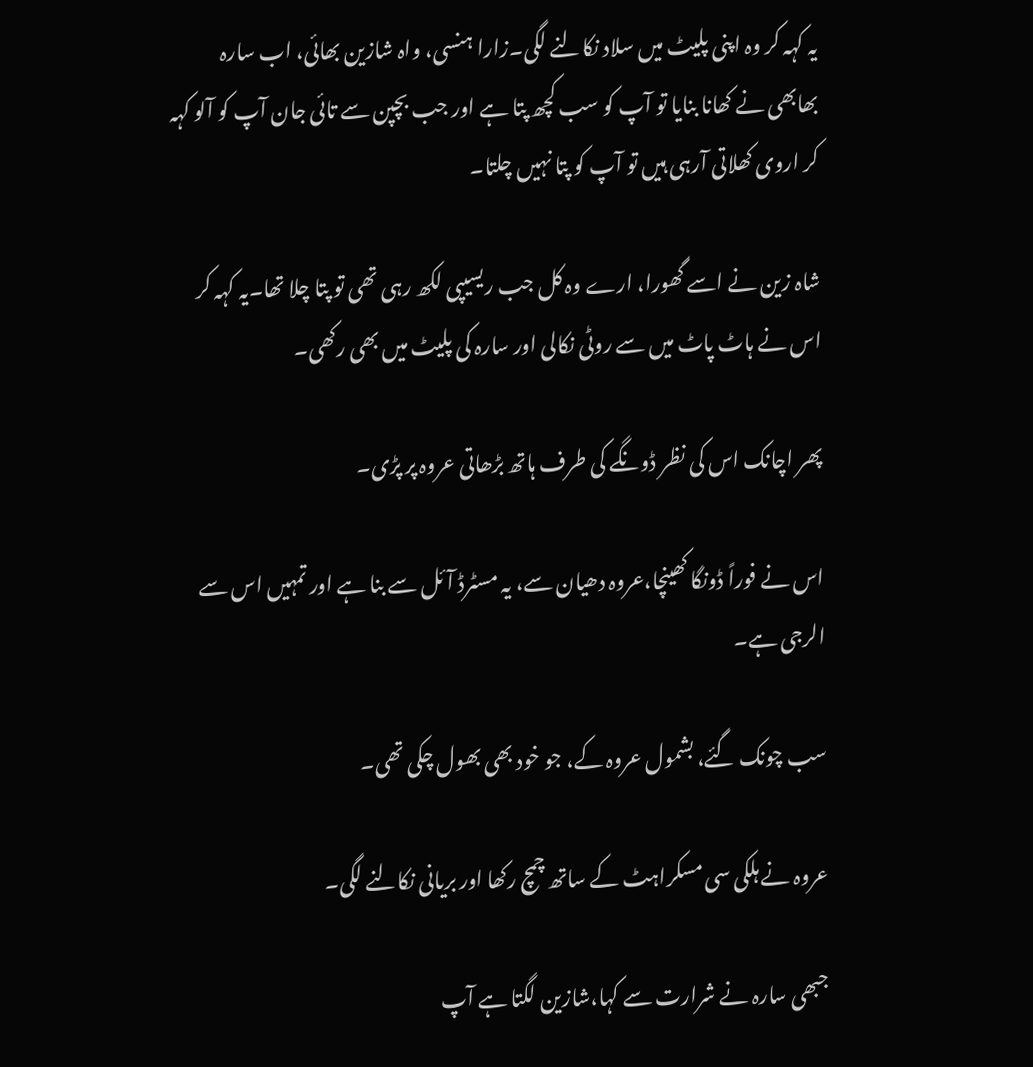یہ کہہ کر وہ اپنی پلیٹ میں سلاد نکالنے لگی۔زارا ہنسی، واہ شازین بھائی، اب سارہ بھابھی نے کھانا بنایا تو آپ کو سب کچھ پتا ہے اور جب بچپن سے تائی جان آپ کو آلو کہہ کر اروی کھلاتی آرہی ہیں تو آپ کو پتا نہیں چلتا۔

شاہ زین نے اسے گھورا، ارے وہ کل جب ریسیپی لکھ رہی تھی تو پتا چلا تھا۔یہ کہہ کر اس نے ہاٹ پاٹ میں سے روٹی نکالی اور سارہ کی پلیٹ میں بھی رکھی۔

پھر اچانک اس کی نظر ڈونگے کی طرف ہاتھ بڑھاتی عروہ پر پڑی۔

اس نے فوراً ڈونگا کھینچا،عروہ دھیان سے، یہ مسٹرڈ آئل سے بنا ہے اور تمہیں اس سے الرجی ہے۔

سب چونک گئے، بشمول عروہ کے، جو خود بھی بھول چکی تھی۔

عروہ نے ہلکی سی مسکراہٹ کے ساتھ چمچ رکھا اور بریانی نکالنے لگی۔

جبھی سارہ نے شرارت سے کہا،شازین لگتا ہے آپ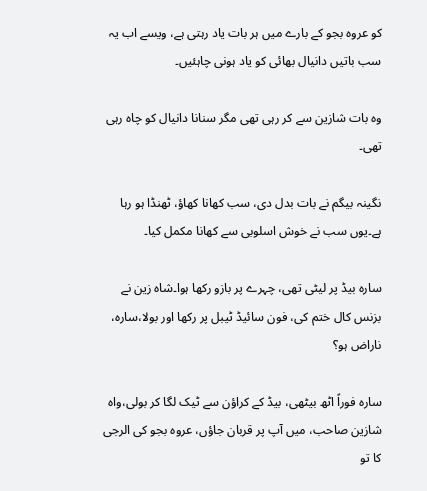کو عروہ بجو کے بارے میں ہر بات یاد رہتی ہے، ویسے اب یہ سب باتیں دانیال بھائی کو یاد ہونی چاہئیں۔

وہ بات شازین سے کر رہی تھی مگر سنانا دانیال کو چاہ رہی تھی۔

نگینہ بیگم نے بات بدل دی، سب کھانا کھاؤ، ٹھنڈا ہو رہا ہے۔یوں سب نے خوش اسلوبی سے کھانا مکمل کیا۔

سارہ بیڈ پر لیٹی تھی، چہرے پر بازو رکھا ہوا۔شاہ زین نے بزنس کال ختم کی، فون سائیڈ ٹیبل پر رکھا اور بولا،سارہ، ناراض ہو؟

سارہ فوراً اٹھ بیٹھی، بیڈ کے کراؤن سے ٹیک لگا کر بولی،واہ شازین صاحب، میں آپ پر قربان جاؤں، عروہ بجو کی الرجی کا تو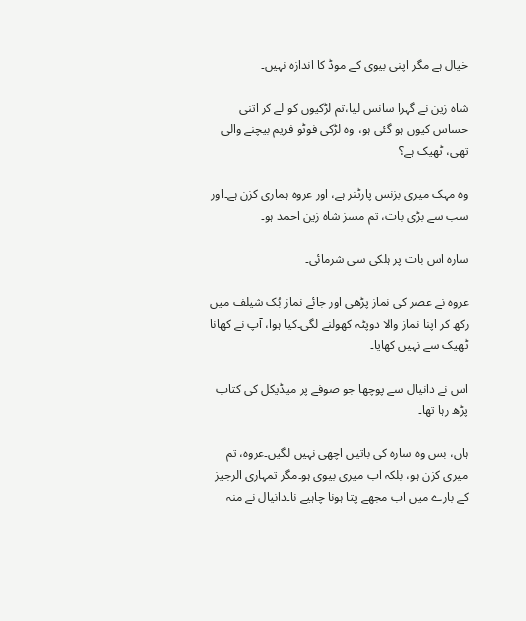خیال ہے مگر اپنی بیوی کے موڈ کا اندازہ نہیں۔

شاہ زین نے گہرا سانس لیا،تم لڑکیوں کو لے کر اتنی حساس کیوں ہو گئی ہو، وہ لڑکی فوٹو فریم بیچنے والی تھی، ٹھیک ہے؟

وہ مہک میری بزنس پارٹنر ہے، اور عروہ ہماری کزن ہے۔اور سب سے بڑی بات، تم مسز شاہ زین احمد ہو۔

سارہ اس بات پر ہلکی سی شرمائی۔

عروہ نے عصر کی نماز پڑھی اور جائے نماز بُک شیلف میں رکھ کر اپنا نماز والا دوپٹہ کھولنے لگی۔کیا ہوا، آپ نے کھانا ٹھیک سے نہیں کھایا۔

اس نے دانیال سے پوچھا جو صوفے پر میڈیکل کی کتاب پڑھ رہا تھا۔

ہاں، بس وہ سارہ کی باتیں اچھی نہیں لگیں۔عروہ، تم میری کزن ہو، بلکہ اب میری بیوی ہو۔مگر تمہاری الرجیز کے بارے میں اب مجھے پتا ہونا چاہیے نا۔دانیال نے منہ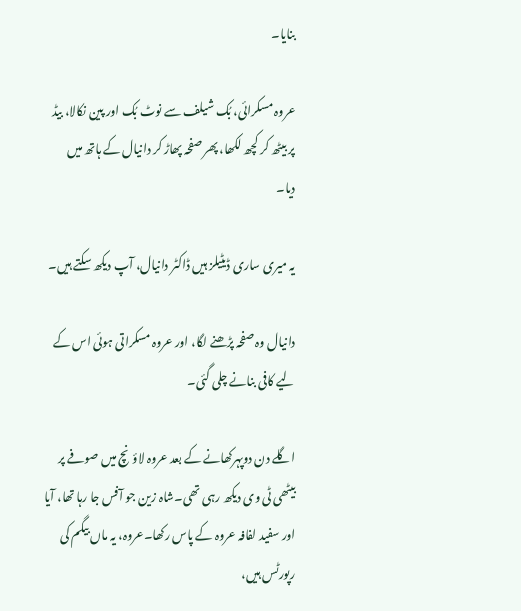بنایا۔

عروہ مسکرائی، بُک شیلف سے نوٹ بُک اور پین نکالا، بیڈ پر بیٹھ کر کچھ لکھا، پھر صفحہ پھاڑ کر دانیال کے ہاتھ میں دیا۔

یہ میری ساری ڈیٹیلز ہیں ڈاکٹر دانیال، آپ دیکھ سکتے ہیں۔

دانیال وہ صفحہ پڑھنے لگا، اور عروہ مسکراتی ہوئی اس کے لیے کافی بنانے چلی گئی۔

اگلے دن دوپہرکھانے کے بعد عروہ لاؤنچ میں صوفے پر بیٹھی ٹی وی دیکھ رہی تھی۔شاہ زین جو آفس جا رہا تھا، آیا اور سفید لفافہ عروہ کے پاس رکھا۔عروہ، یہ ماں بیگم کی رپورٹس ہیں،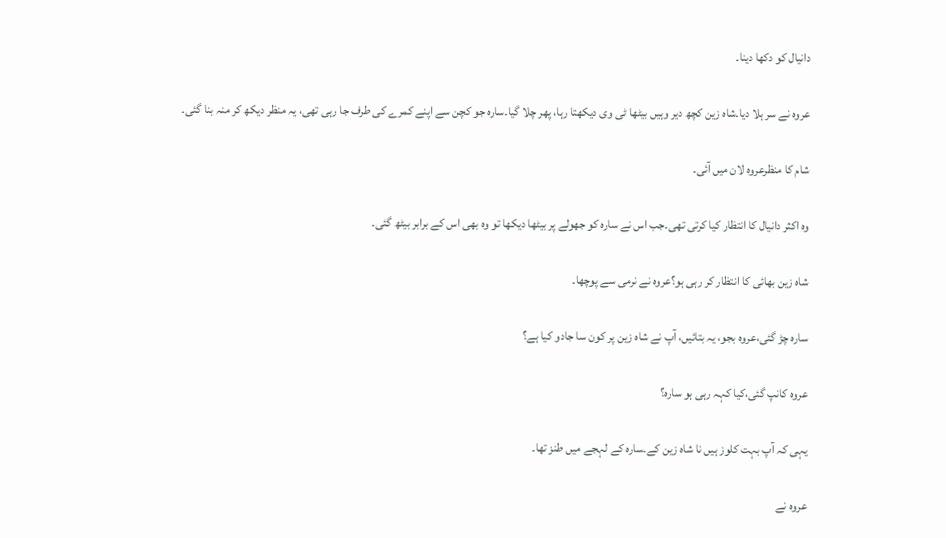دانیال کو دکھا دینا۔

عروہ نے سر ہلا دیا۔شاہ زین کچھ دیر وہیں بیٹھا ٹی وی دیکھتا رہا، پھر چلا گیا۔سارہ جو کچن سے اپنے کمرے کی طرف جا رہی تھی، یہ منظر دیکھ کر منہ بنا گئی۔

شام کا منظرعروہ لان میں آئی۔

وہ اکثر دانیال کا انتظار کیا کرتی تھی۔جب اس نے سارہ کو جھولے پر بیٹھا دیکھا تو وہ بھی اس کے برابر بیٹھ گئی۔

شاہ زین بھائی کا انتظار کر رہی ہو؟عروہ نے نرمی سے پوچھا۔

سارہ چڑ گئی،عروہ بجو، یہ بتائیں، آپ نے شاہ زین پر کون سا جادو کیا ہے؟

عروہ کانپ گئی،کیا کہہ رہی ہو سارہ؟

یہی کہ آپ بہت کلوز ہیں نا شاہ زین کے۔سارہ کے لہجے میں طنز تھا۔

عروہ نے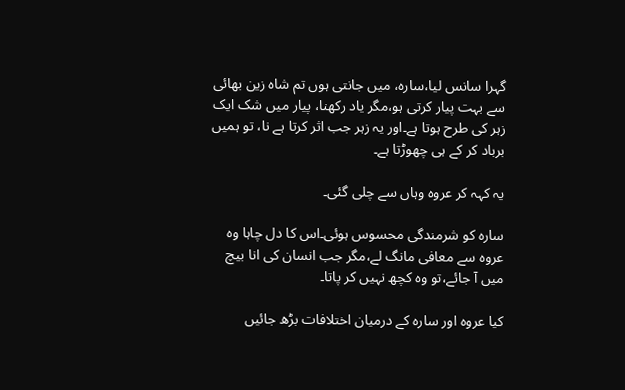گہرا سانس لیا،سارہ، میں جانتی ہوں تم شاہ زین بھائی سے بہت پیار کرتی ہو،مگر یاد رکھنا، پیار میں شک ایک زہر کی طرح ہوتا ہے۔اور یہ زہر جب اثر کرتا ہے نا، تو ہمیں برباد کر کے ہی چھوڑتا ہے۔

یہ کہہ کر عروہ وہاں سے چلی گئی۔

سارہ کو شرمندگی محسوس ہوئی۔اس کا دل چاہا وہ عروہ سے معافی مانگ لے،مگر جب انسان کی انا بیچ میں آ جائے،تو وہ کچھ نہیں کر پاتا۔

کیا عروہ اور سارہ کے درمیان اختلافات بڑھ جائیں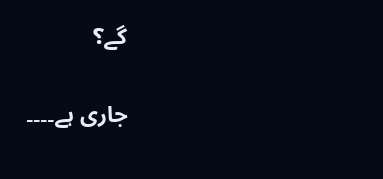گے؟

جاری ہے۔۔۔۔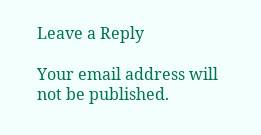Leave a Reply

Your email address will not be published.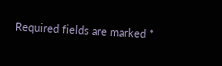Required fields are marked *